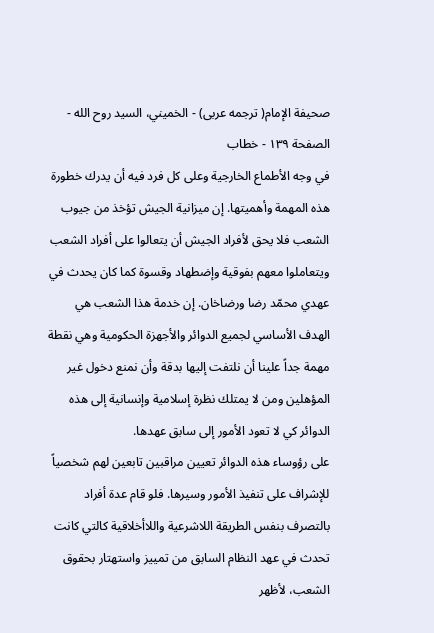صحيفة الإمام( ترجمه عربى) - الخميني، السيد روح الله - الصفحة ١٣٩ - خطاب
في وجه الأطماع الخارجية وعلى كل فرد فيه أن يدرك خطورة هذه المهمة وأهميتها. إن ميزانية الجيش تؤخذ من جيوب الشعب فلا يحق لأفراد الجيش أن يتعالوا على أفراد الشعب ويتعاملوا معهم بفوقية وإضطهاد وقسوة كما كان يحدث في عهدي محمّد رضا ورضاخان. إن خدمة هذا الشعب هي الهدف الأساسي لجميع الدوائر والأجهزة الحكومية وهي نقطة مهمة جداً علينا أن نلتفت إليها بدقة وأن نمنع دخول غير المؤهلين ومن لا يمتلك نظرة إسلامية وإنسانية إلى هذه الدوائر كي لا تعود الأمور إلى سابق عهدها.
على رؤوساء هذه الدوائر تعيين مراقبين تابعين لهم شخصياً للإشراف على تنفيذ الأمور وسيرها. فلو قام عدة أفراد بالتصرف بنفس الطريقة اللاشرعية واللاأخلاقية كالتي كانت تحدث في عهد النظام السابق من تمييز واستهتار بحقوق الشعب، لأظهر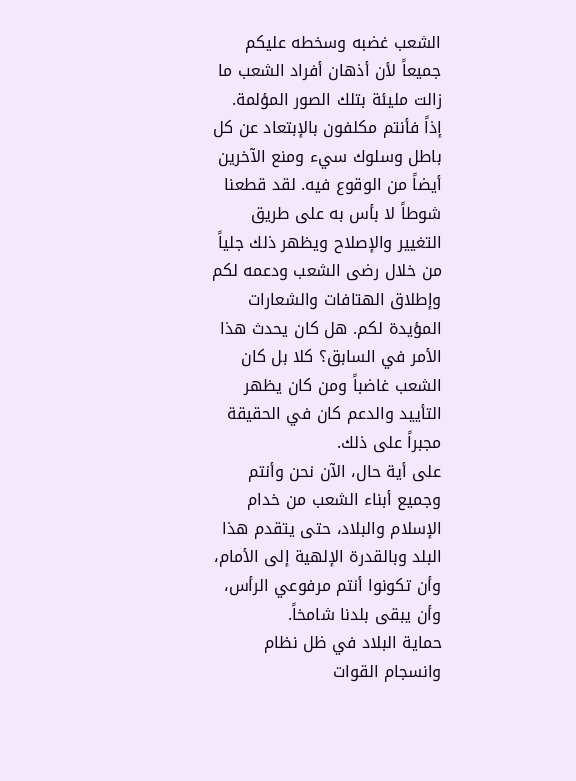الشعب غضبه وسخطه عليكم جميعاً لأن أذهان أفراد الشعب ما زالت مليئة بتلك الصور المؤلمة.
إذاً فأنتم مكلفون بالإبتعاد عن كل باطل وسلوك سيء ومنع الآخرين أيضاً من الوقوع فيه. لقد قطعنا شوطاً لا بأس به على طريق التغيير والإصلاح ويظهر ذلك جلياً من خلال رضى الشعب ودعمه لكم وإطلاق الهتافات والشعارات المؤيدة لكم. هل كان يحدث هذا الأمر في السابق؟ كلا بل كان الشعب غاضباً ومن كان يظهر التأييد والدعم كان في الحقيقة مجبراً على ذلك.
على أية حال، الآن نحن وأنتم وجميع أبناء الشعب من خدام الإسلام والبلاد، حتى يتقدم هذا البلد وبالقدرة الإلهية إلى الأمام، وأن تكونوا أنتم مرفوعي الرأس، وأن يبقى بلدنا شامخاً.
حماية البلاد في ظل نظام وانسجام القوات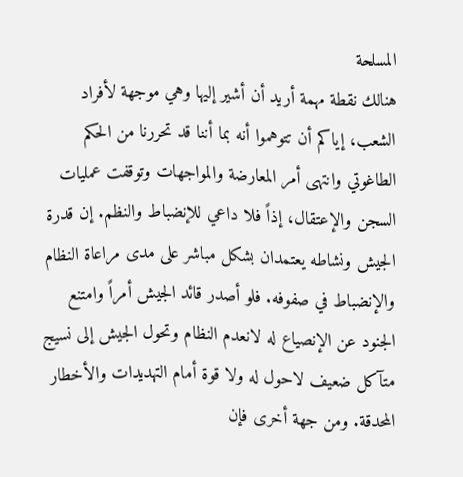المسلحة
هنالك نقطة مهمة أريد أن أشير إليها وهي موجهة لأفراد الشعب، إياكم أن تتوهموا أنه بما أننا قد تحررنا من الحكم الطاغوتي وانتهى أمر المعارضة والمواجهات وتوقفت عمليات السجن والإعتقال، إذاً فلا داعي للإنضباط والنظم. إن قدرة الجيش ونشاطه يعتمدان بشكل مباشر على مدى مراعاة النظام والإنضباط في صفوفه. فلو أصدر قائد الجيش أمراً وامتنع الجنود عن الإنصياع له لانعدم النظام وتحول الجيش إلى نسيج متآكل ضعيف لاحول له ولا قوة أمام التهديدات والأخطار المحدقة. ومن جهة أخرى فإن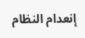إنعدام النظام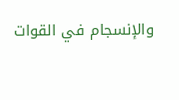والإنسجام في القوات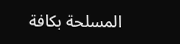المسلحة بكافة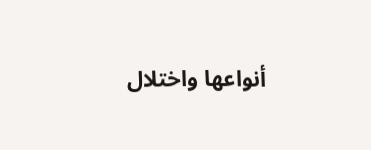أنواعها واختلال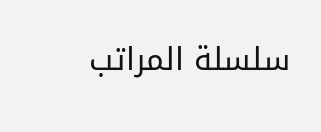سلسلة المراتب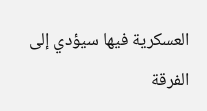العسكرية فيها سيؤدي إلى الفرقة